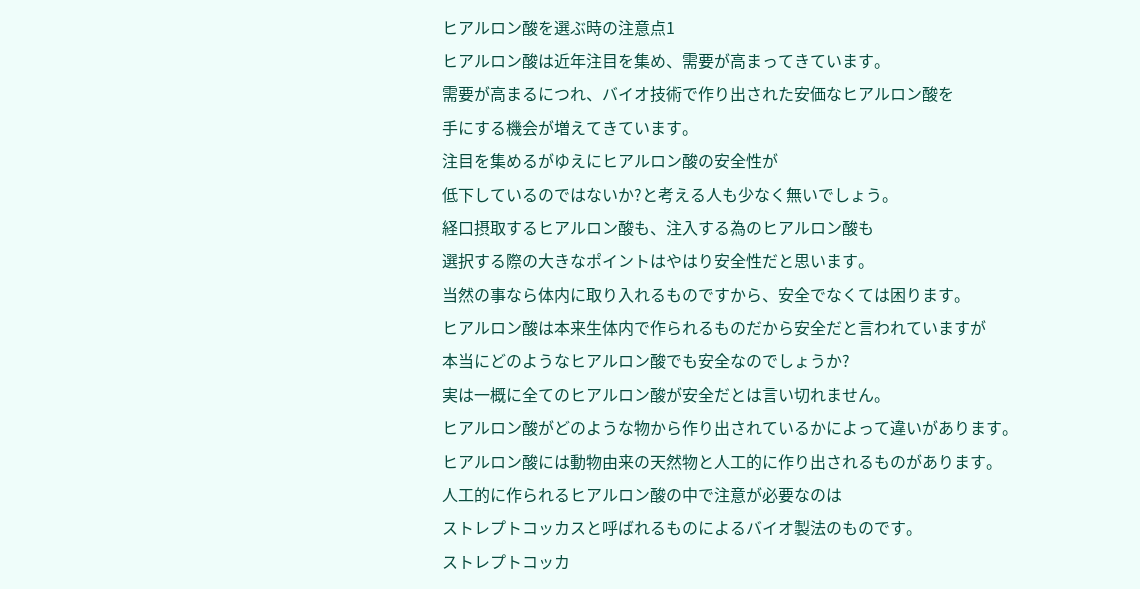ヒアルロン酸を選ぶ時の注意点1
ヒアルロン酸は近年注目を集め、需要が高まってきています。
需要が高まるにつれ、バイオ技術で作り出された安価なヒアルロン酸を
手にする機会が増えてきています。
注目を集めるがゆえにヒアルロン酸の安全性が
低下しているのではないか?と考える人も少なく無いでしょう。
経口摂取するヒアルロン酸も、注入する為のヒアルロン酸も
選択する際の大きなポイントはやはり安全性だと思います。
当然の事なら体内に取り入れるものですから、安全でなくては困ります。
ヒアルロン酸は本来生体内で作られるものだから安全だと言われていますが
本当にどのようなヒアルロン酸でも安全なのでしょうか?
実は一概に全てのヒアルロン酸が安全だとは言い切れません。
ヒアルロン酸がどのような物から作り出されているかによって違いがあります。
ヒアルロン酸には動物由来の天然物と人工的に作り出されるものがあります。
人工的に作られるヒアルロン酸の中で注意が必要なのは
ストレプトコッカスと呼ばれるものによるバイオ製法のものです。
ストレプトコッカ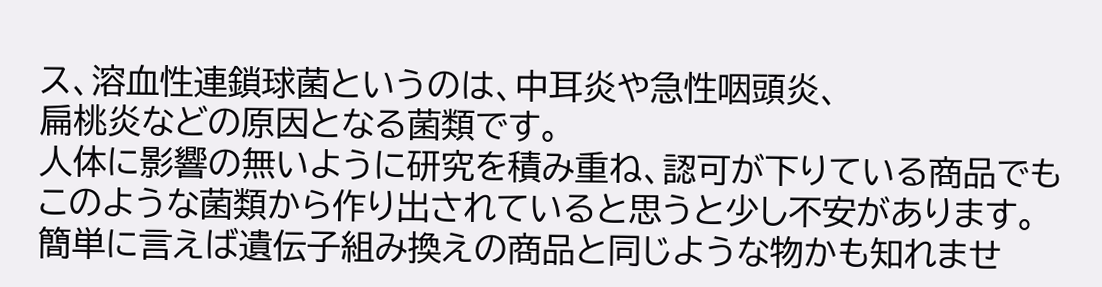ス、溶血性連鎖球菌というのは、中耳炎や急性咽頭炎、
扁桃炎などの原因となる菌類です。
人体に影響の無いように研究を積み重ね、認可が下りている商品でも
このような菌類から作り出されていると思うと少し不安があります。
簡単に言えば遺伝子組み換えの商品と同じような物かも知れませ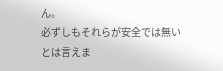ん。
必ずしもそれらが安全では無いとは言えま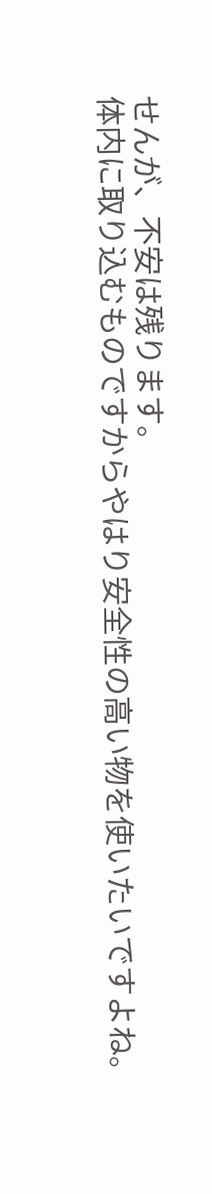せんが、不安は残ります。
体内に取り込むものですからやはり安全性の高い物を使いたいですよね。